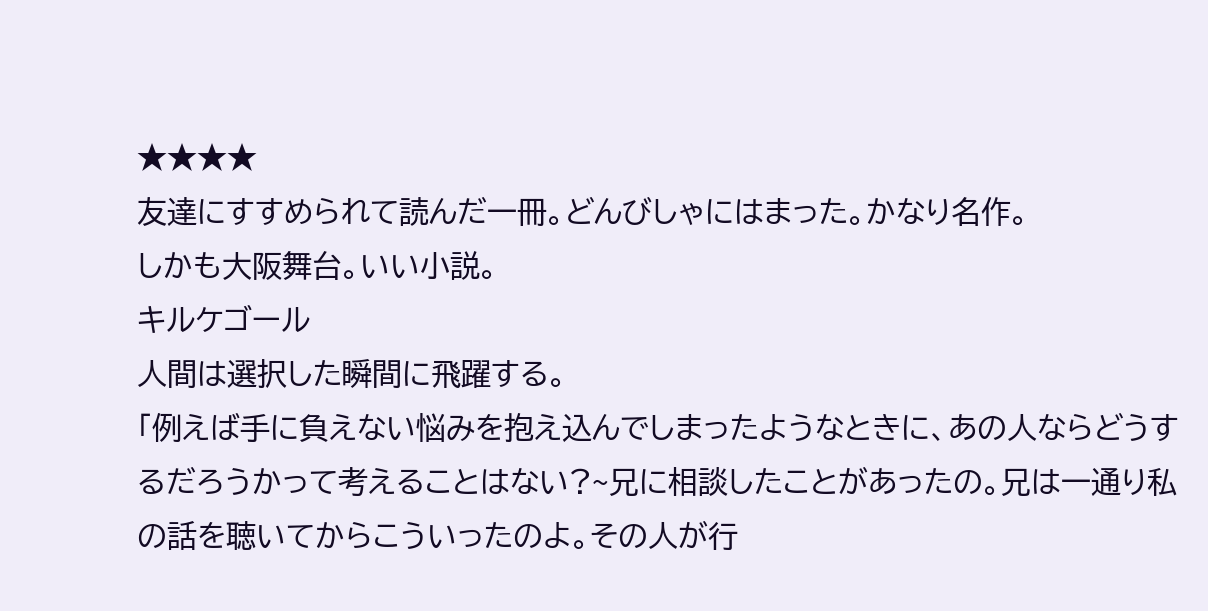★★★★
友達にすすめられて読んだ一冊。どんびしゃにはまった。かなり名作。
しかも大阪舞台。いい小説。
キルケゴール
人間は選択した瞬間に飛躍する。
「例えば手に負えない悩みを抱え込んでしまったようなときに、あの人ならどうするだろうかって考えることはない?~兄に相談したことがあったの。兄は一通り私の話を聴いてからこういったのよ。その人が行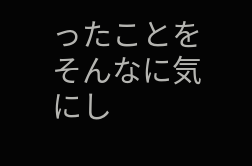ったことをそんなに気にし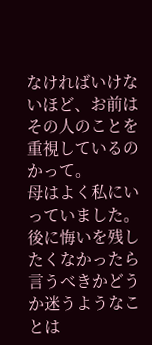なければいけないほど、お前はその人のことを重視しているのかって。
母はよく私にいっていました。後に悔いを残したくなかったら言うべきかどうか迷うようなことは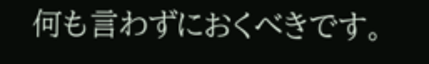何も言わずにおくべきです。